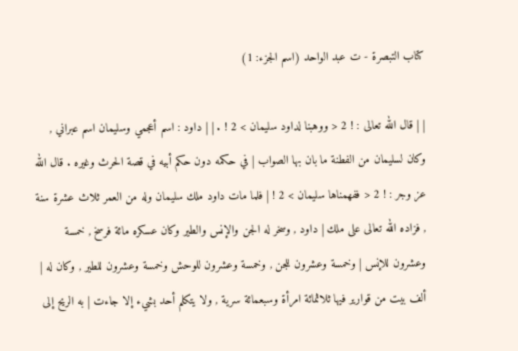كتاب التبصرة - ت عبد الواحد (اسم الجزء: 1)

| | قال الله تعالى : ! 2 < ووهبنا لداود سليمان > 2 ! . | | داود : اسم أعجمي وسليمان اسم عبراني , وكان لسليمان من الفطنة ما بان بها الصواب | في حكمه دون حكم أبيه في قصة الحرث وغيره . قال الله عز وجر : ! 2 < ففهمناها سليمان > 2 ! | فلما مات داود ملك سليمان وله من العمر ثلاث عشرة سنة , فزاده الله تعالى على ملك | داود , وسخر له الجن والإنس والطير وكان عسكره مائة فرسخ , خمسة وعشرون للإنس | وخمسة وعشرون للجن , وخمسة وعشرون للوحش وخمسة وعشرون للطير , وكان له | ألف بيت من قوارير فيها ثلاثمائة امرأة وسبعمائة سرية , ولا يتكلم أحد بشيء إلا جاءت | به الريح إلى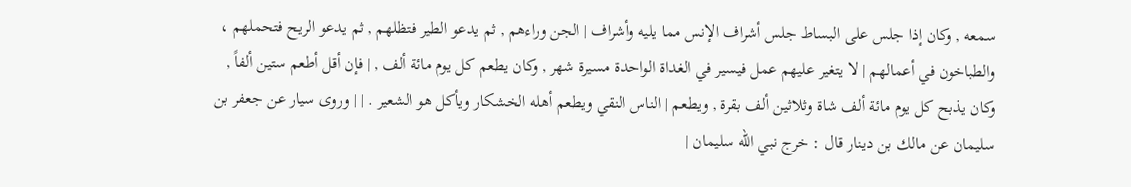سمعه , وكان إذا جلس على البساط جلس أشراف الإنس مما يليه وأشراف | الجن وراءهم , ثم يدعو الطير فتظلهم , ثم يدعو الريح فتحملهم ، والطباخون في أعمالهم | لا يتغير عليهم عمل فيسير في الغداة الواحدة مسيرة شهر , وكان يطعم كل يوم مائة ألف , | فإن أقل أطعم ستين ألفاً , وكان يذبح كل يوم مائة ألف شاة وثلاثين ألف بقرة , ويطعم | الناس النقي ويطعم أهله الخشكار ويأكل هو الشعير . | | وروى سيار عن جعفر بن سليمان عن مالك بن دينار قال : خرج نبي الله سليمان |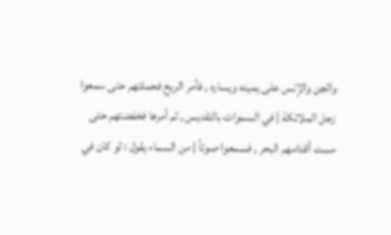والجن والإنس على يمينه ويساره , فأمر الريح فحملتهم حتى سمعوا زجل الملائكة | في السموات بالتقديس , ثم أمرها فخفضتهم حتى مست أقدامهم البحر , فسمعوا صوتاً | من السماء يقول : لو كان في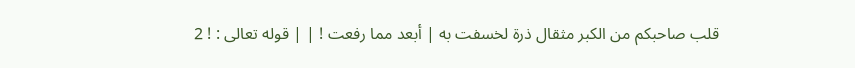قلب صاحبكم من الكبر مثقال ذرة لخسفت به | أبعد مما رفعت ! | | قوله تعالى : ! 2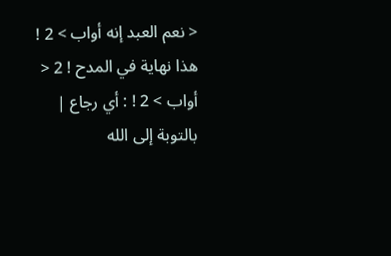< نعم العبد إنه أواب > 2 ! هذا نهاية في المدح ! 2 < أواب > 2 ! : أي رجاع | بالتوبة إلى الله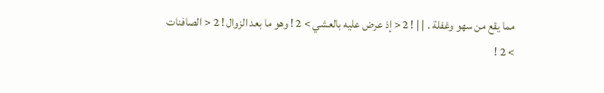مما يقع من سهو وغفلة . | | ! 2 < إذ عرض عليه بالعشي > 2 ! وهو ما بعد الزوال ! 2 < الصافنات > 2 !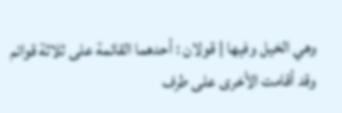وهي الخيل وفيها | قولان : أحدهما القائمة على ثلاثة قوائم وقد أقامت الأخرى على طرف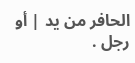الحافر من يد | أو رجل .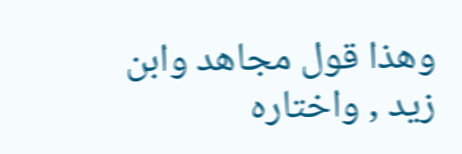وهذا قول مجاهد وابن زيد , واختاره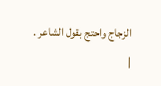الزجاج واحتج بقول الشاعر . |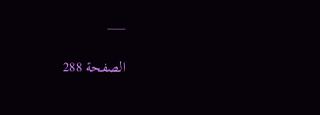___

الصفحة 288